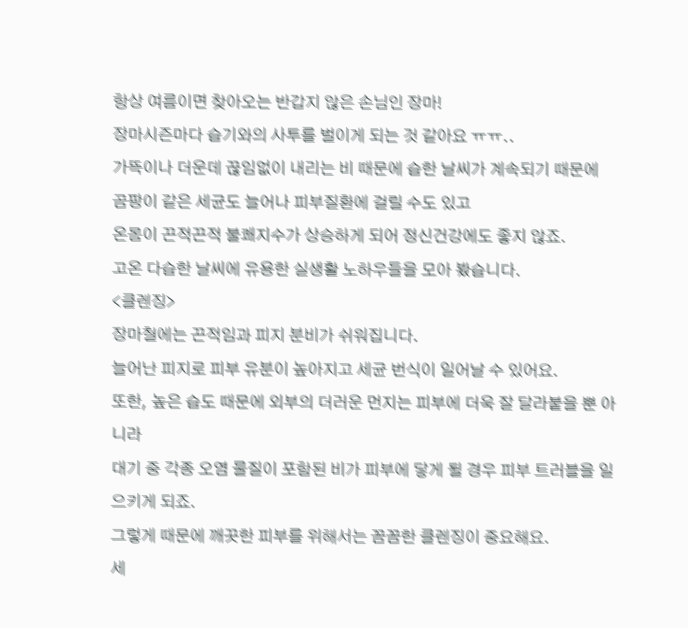항상 여름이면 찾아오는 반갑지 않은 손님인 장마!
장마시즌마다 습기와의 사투를 벌이게 되는 것 같아요 ㅠㅠ..
가뜩이나 더운데 끊임없이 내리는 비 때문에 습한 날씨가 계속되기 때문에
곰팡이 같은 세균도 늘어나 피부질환에 걸릴 수도 있고
온몸이 끈적끈적 불쾌지수가 상승하게 되어 정신건강에도 좋지 않죠.
고온 다습한 날씨에 유용한 실생활 노하우들을 모아 봤습니다.
<클렌징>
장마철에는 끈적임과 피지 분비가 쉬워집니다.
늘어난 피지로 피부 유분이 높아지고 세균 번식이 일어날 수 있어요.
또한, 높은 습도 때문에 외부의 더러운 먼지는 피부에 더욱 잘 달라붙을 뿐 아니라
대기 중 각종 오염 물질이 포함된 비가 피부에 닿게 될 경우 피부 트러블을 일으키게 되죠.
그렇게 때문에 깨끗한 피부를 위해서는 꼼꼼한 클렌징이 중요해요.
세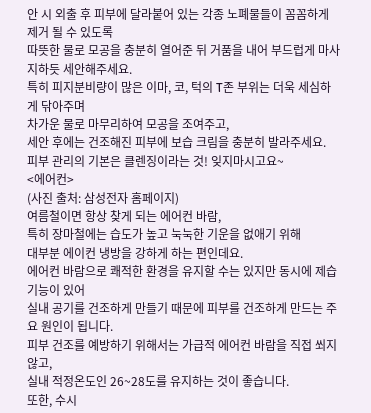안 시 외출 후 피부에 달라붙어 있는 각종 노폐물들이 꼼꼼하게 제거 될 수 있도록
따뜻한 물로 모공을 충분히 열어준 뒤 거품을 내어 부드럽게 마사지하듯 세안해주세요.
특히 피지분비량이 많은 이마, 코, 턱의 T존 부위는 더욱 세심하게 닦아주며
차가운 물로 마무리하여 모공을 조여주고,
세안 후에는 건조해진 피부에 보습 크림을 충분히 발라주세요.
피부 관리의 기본은 클렌징이라는 것! 잊지마시고요~
<에어컨>
(사진 출처: 삼성전자 홈페이지)
여름철이면 항상 찾게 되는 에어컨 바람,
특히 장마철에는 습도가 높고 눅눅한 기운을 없애기 위해
대부분 에이컨 냉방을 강하게 하는 편인데요.
에어컨 바람으로 쾌적한 환경을 유지할 수는 있지만 동시에 제습 기능이 있어
실내 공기를 건조하게 만들기 때문에 피부를 건조하게 만드는 주요 원인이 됩니다.
피부 건조를 예방하기 위해서는 가급적 에어컨 바람을 직접 쐬지 않고,
실내 적정온도인 26~28도를 유지하는 것이 좋습니다.
또한, 수시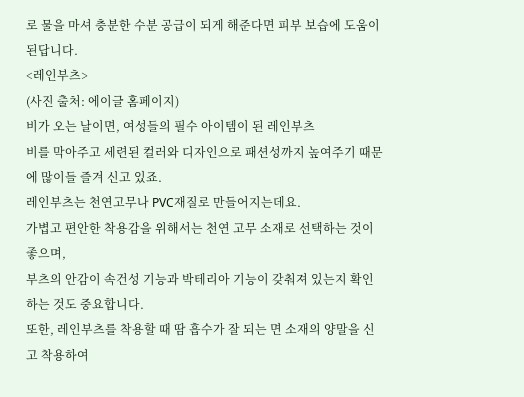로 물을 마셔 충분한 수분 공급이 되게 해준다면 피부 보습에 도움이 된답니다.
<레인부츠>
(사진 출처: 에이글 홈페이지)
비가 오는 날이면, 여성들의 필수 아이템이 된 레인부츠
비를 막아주고 세련된 컬러와 디자인으로 패션성까지 높여주기 때문에 많이들 즐겨 신고 있죠.
레인부츠는 천연고무나 PVC재질로 만들어지는데요.
가볍고 편안한 착용감을 위해서는 천연 고무 소재로 선택하는 것이 좋으며,
부츠의 안감이 속건성 기능과 박테리아 기능이 갖춰져 있는지 확인하는 것도 중요합니다.
또한, 레인부츠를 착용할 때 땀 흡수가 잘 되는 면 소재의 양말을 신고 착용하여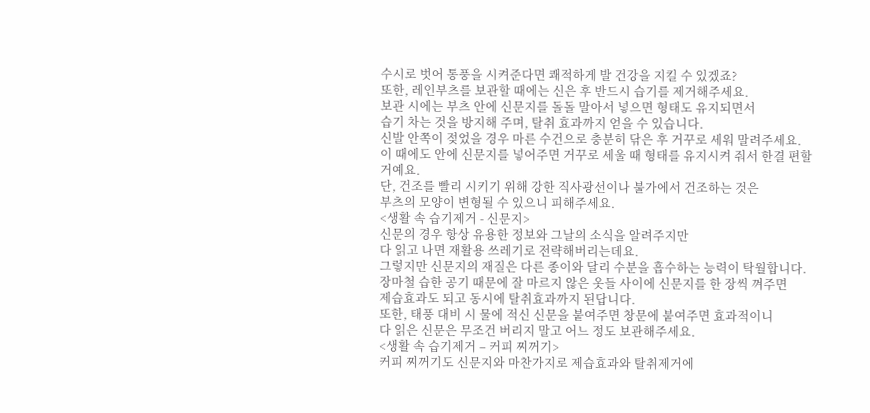수시로 벗어 통풍을 시켜준다면 쾌적하게 발 건강을 지킬 수 있겠죠?
또한, 레인부츠를 보관할 때에는 신은 후 반드시 습기를 제거해주세요.
보관 시에는 부츠 안에 신문지를 돌돌 말아서 넣으면 형태도 유지되면서
습기 차는 것을 방지해 주며, 탈취 효과까지 얻을 수 있습니다.
신발 안쪽이 젖었을 경우 마른 수건으로 충분히 닦은 후 거꾸로 세워 말려주세요.
이 때에도 안에 신문지를 넣어주면 거꾸로 세울 때 형태를 유지시켜 줘서 한결 편할 거예요.
단, 건조를 빨리 시키기 위해 강한 직사광선이나 불가에서 건조하는 것은
부츠의 모양이 변형될 수 있으니 피해주세요.
<생활 속 습기제거 - 신문지>
신문의 경우 항상 유용한 정보와 그날의 소식을 알려주지만
다 읽고 나면 재활용 쓰레기로 전략해버리는데요.
그렇지만 신문지의 재질은 다른 종이와 달리 수분을 흡수하는 능력이 탁월합니다.
장마철 습한 공기 때문에 잘 마르지 않은 옷들 사이에 신문지를 한 장씩 껴주면
제습효과도 되고 동시에 탈취효과까지 된답니다.
또한, 태풍 대비 시 물에 적신 신문을 붙여주면 창문에 붙여주면 효과적이니
다 읽은 신문은 무조건 버리지 말고 어느 정도 보관해주세요.
<생활 속 습기제거 – 커피 찌꺼기>
커피 찌꺼기도 신문지와 마찬가지로 제습효과와 탈취제거에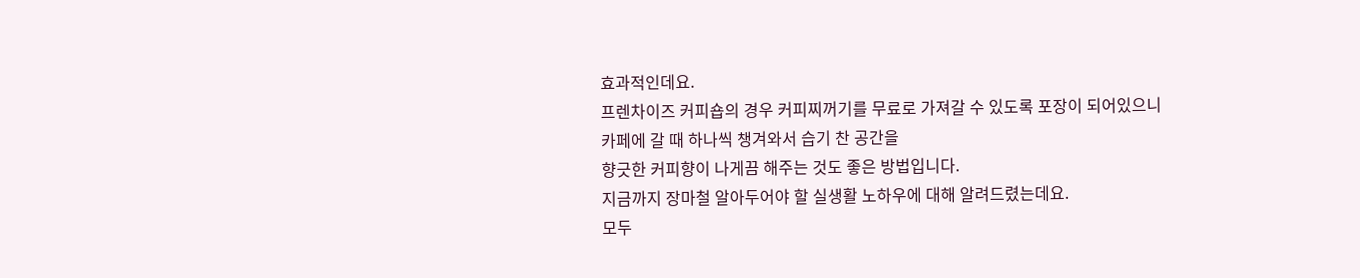효과적인데요.
프렌차이즈 커피숍의 경우 커피찌꺼기를 무료로 가져갈 수 있도록 포장이 되어있으니
카페에 갈 때 하나씩 챙겨와서 습기 찬 공간을
향긋한 커피향이 나게끔 해주는 것도 좋은 방법입니다.
지금까지 장마철 알아두어야 할 실생활 노하우에 대해 알려드렸는데요.
모두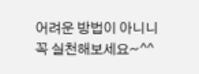어려운 방법이 아니니 꼭 실천해보세요~^^